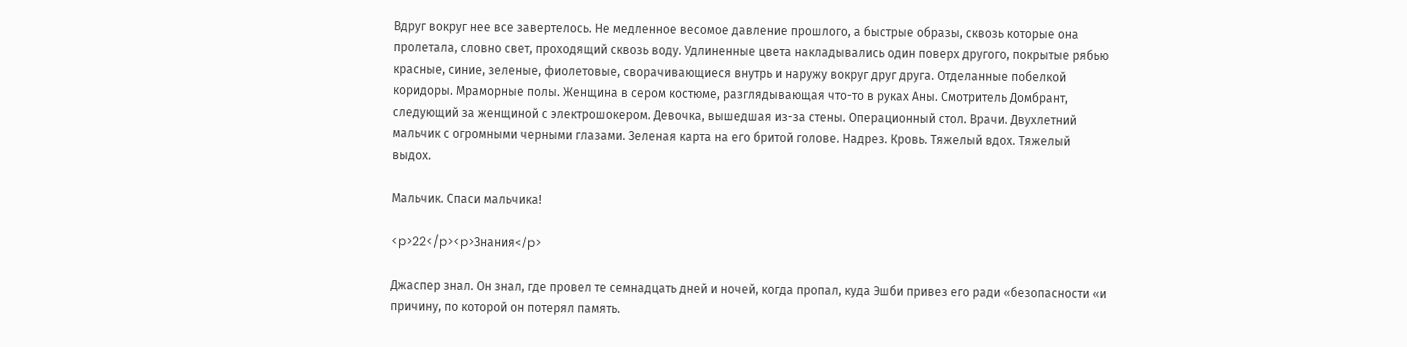Вдруг вокруг нее все завертелось. Не медленное весомое давление прошлого, а быстрые образы, сквозь которые она пролетала, словно свет, проходящий сквозь воду. Удлиненные цвета накладывались один поверх другого, покрытые рябью красные, синие, зеленые, фиолетовые, сворачивающиеся внутрь и наружу вокруг друг друга. Отделанные побелкой коридоры. Мраморные полы. Женщина в сером костюме, разглядывающая что-то в руках Аны. Смотритель Домбрант, следующий за женщиной с электрошокером. Девочка, вышедшая из-за стены. Операционный стол. Врачи. Двухлетний мальчик с огромными черными глазами. Зеленая карта на его бритой голове. Надрез. Кровь. Тяжелый вдох. Тяжелый выдох.

Мальчик. Спаси мальчика!

<p>22</p><p>Знания</p>

Джаспер знал. Он знал, где провел те семнадцать дней и ночей, когда пропал, куда Эшби привез его ради «безопасности «и причину, по которой он потерял память.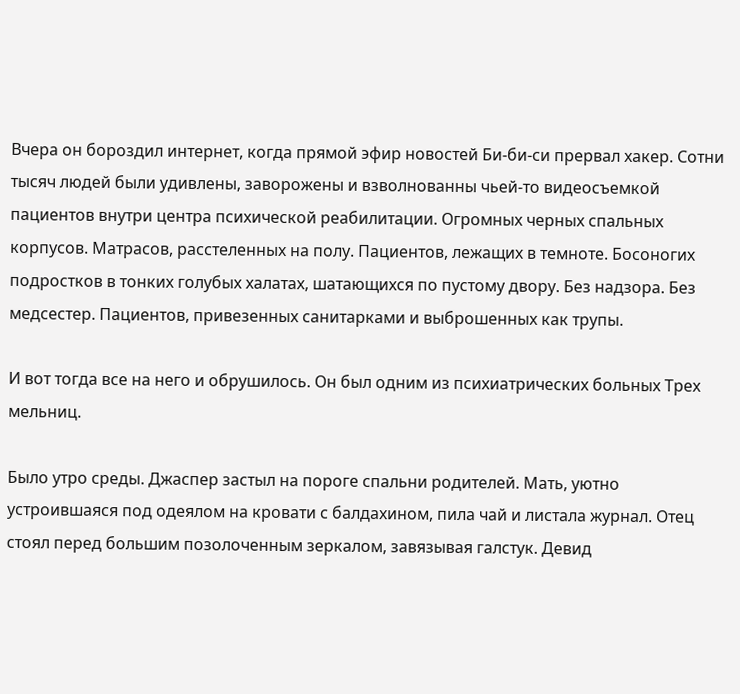Вчера он бороздил интернет, когда прямой эфир новостей Би-би-си прервал хакер. Сотни тысяч людей были удивлены, заворожены и взволнованны чьей-то видеосъемкой пациентов внутри центра психической реабилитации. Огромных черных спальных корпусов. Матрасов, расстеленных на полу. Пациентов, лежащих в темноте. Босоногих подростков в тонких голубых халатах, шатающихся по пустому двору. Без надзора. Без медсестер. Пациентов, привезенных санитарками и выброшенных как трупы.

И вот тогда все на него и обрушилось. Он был одним из психиатрических больных Трех мельниц.

Было утро среды. Джаспер застыл на пороге спальни родителей. Мать, уютно устроившаяся под одеялом на кровати с балдахином, пила чай и листала журнал. Отец стоял перед большим позолоченным зеркалом, завязывая галстук. Девид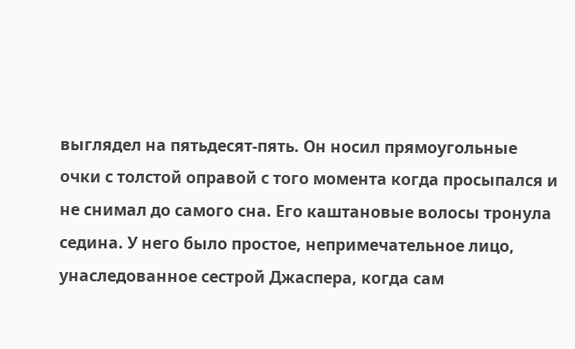выглядел на пятьдесят-пять. Он носил прямоугольные очки с толстой оправой с того момента когда просыпался и не снимал до самого сна. Его каштановые волосы тронула седина. У него было простое, непримечательное лицо, унаследованное сестрой Джаспера, когда сам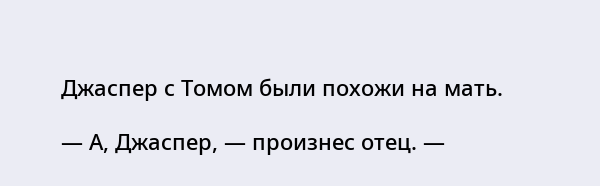Джаспер с Томом были похожи на мать.

— А, Джаспер, — произнес отец. —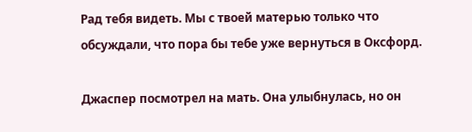Рад тебя видеть. Мы с твоей матерью только что обсуждали, что пора бы тебе уже вернуться в Оксфорд.

Джаспер посмотрел на мать. Она улыбнулась, но он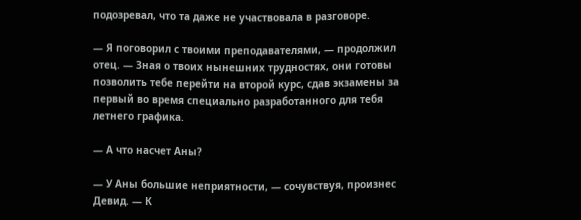подозревал, что та даже не участвовала в разговоре.

— Я поговорил с твоими преподавателями, — продолжил отец. — Зная о твоих нынешних трудностях, они готовы позволить тебе перейти на второй курс, сдав экзамены за первый во время специально разработанного для тебя летнего графика.

— А что насчет Аны?

— У Аны большие неприятности, — сочувствуя, произнес Девид. — К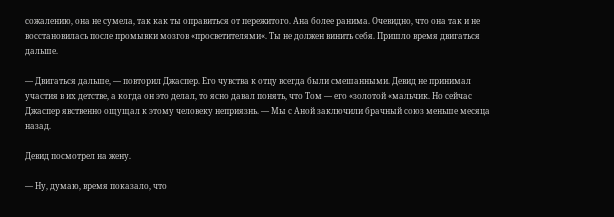сожалению, она не сумела, так как ты оправиться от пережитого. Ана более ранима. Очевидно, что она так и не восстановилась после промывки мозгов «просветителями«. Ты не должен винить себя. Пришло время двигаться дальше.

— Двигаться дальше, — повторил Джаспер. Его чувства к отцу всегда были смешанными. Девид не принимал участия в их детстве, а когда он это делал, то ясно давал понять, что Том — его «золотой «мальчик. Но сейчас Джаспер явственно ощущал к этому человеку неприязнь. — Мы с Аной заключили брачный союз меньше месяца назад.

Девид посмотрел на жену.

— Ну, думаю, время показало, что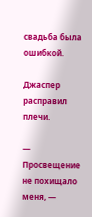свадьба была ошибкой.

Джаспер расправил плечи.

— Просвещение не похищало меня, —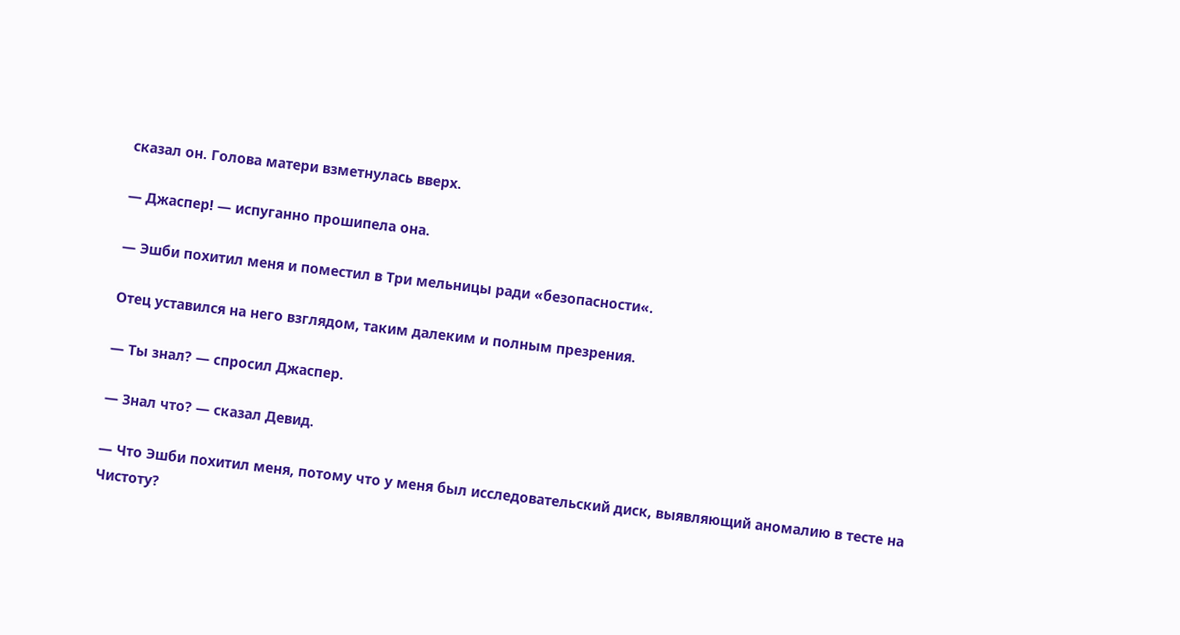сказал он. Голова матери взметнулась вверх.

— Джаспер! — испуганно прошипела она.

— Эшби похитил меня и поместил в Три мельницы ради «безопасности«.

Отец уставился на него взглядом, таким далеким и полным презрения.

— Ты знал? — спросил Джаспер.

— Знал что? — сказал Девид.

— Что Эшби похитил меня, потому что у меня был исследовательский диск, выявляющий аномалию в тесте на Чистоту?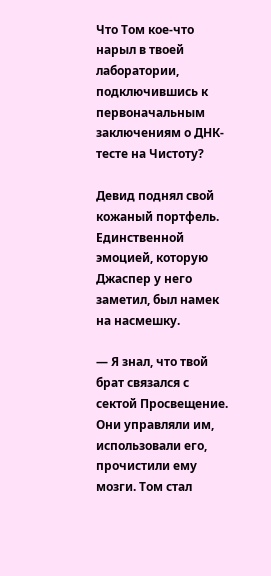Что Том кое-что нарыл в твоей лаборатории, подключившись к первоначальным заключениям о ДНК-тесте на Чистоту?

Девид поднял свой кожаный портфель. Единственной эмоцией, которую Джаспер у него заметил, был намек на насмешку.

— Я знал, что твой брат связался с сектой Просвещение. Они управляли им, использовали его, прочистили ему мозги. Том стал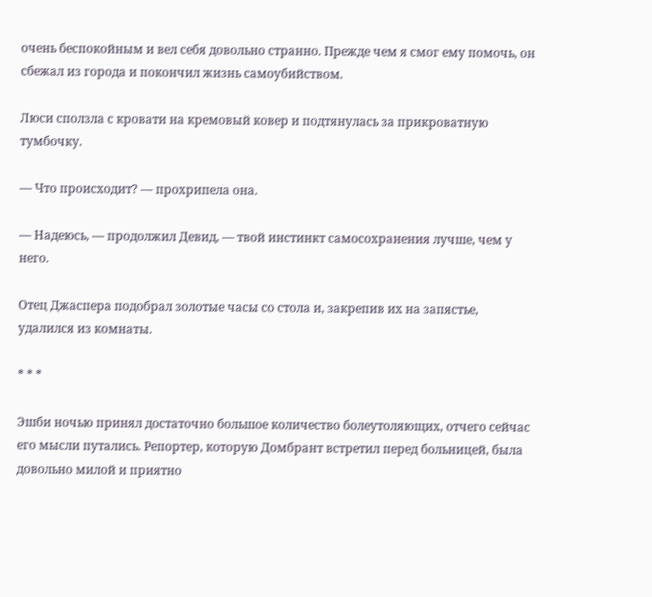очень беспокойным и вел себя довольно странно. Прежде чем я смог ему помочь, он сбежал из города и покончил жизнь самоубийством.

Люси сползла с кровати на кремовый ковер и подтянулась за прикроватную тумбочку.

— Что происходит? — прохрипела она.

— Надеюсь, — продолжил Девид, — твой инстинкт самосохранения лучше, чем у него.

Отец Джаспера подобрал золотые часы со стола и, закрепив их на запястье, удалился из комнаты.

* * *

Эшби ночью принял достаточно большое количество болеутоляющих, отчего сейчас его мысли путались. Репортер, которую Домбрант встретил перед больницей, была довольно милой и приятно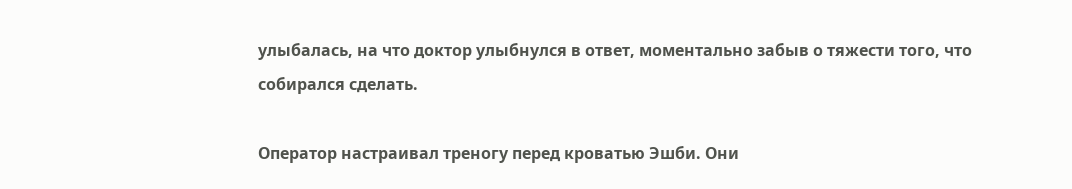улыбалась, на что доктор улыбнулся в ответ, моментально забыв о тяжести того, что собирался сделать.

Оператор настраивал треногу перед кроватью Эшби. Они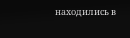находились в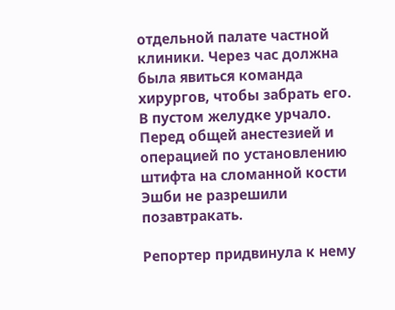отдельной палате частной клиники. Через час должна была явиться команда хирургов, чтобы забрать его. В пустом желудке урчало. Перед общей анестезией и операцией по установлению штифта на сломанной кости Эшби не разрешили позавтракать.

Репортер придвинула к нему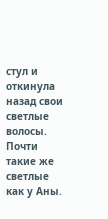стул и откинула назад свои светлые волосы. Почти такие же светлые как у Аны.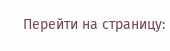Перейти на страницу: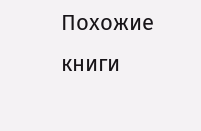Похожие книги